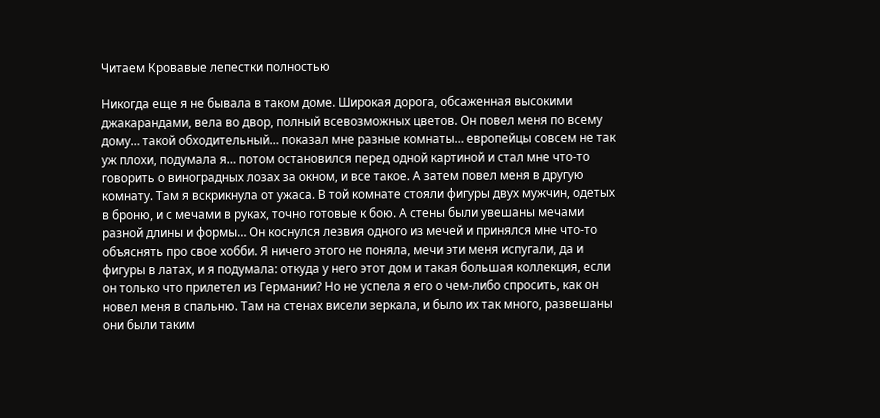Читаем Кровавые лепестки полностью

Никогда еще я не бывала в таком доме. Широкая дорога, обсаженная высокими джакарандами, вела во двор, полный всевозможных цветов. Он повел меня по всему дому… такой обходительный… показал мне разные комнаты… европейцы совсем не так уж плохи, подумала я… потом остановился перед одной картиной и стал мне что-то говорить о виноградных лозах за окном, и все такое. А затем повел меня в другую комнату. Там я вскрикнула от ужаса. В той комнате стояли фигуры двух мужчин, одетых в броню, и с мечами в руках, точно готовые к бою. А стены были увешаны мечами разной длины и формы… Он коснулся лезвия одного из мечей и принялся мне что-то объяснять про свое хобби. Я ничего этого не поняла, мечи эти меня испугали, да и фигуры в латах, и я подумала: откуда у него этот дом и такая большая коллекция, если он только что прилетел из Германии? Но не успела я его о чем-либо спросить, как он новел меня в спальню. Там на стенах висели зеркала, и было их так много, развешаны они были таким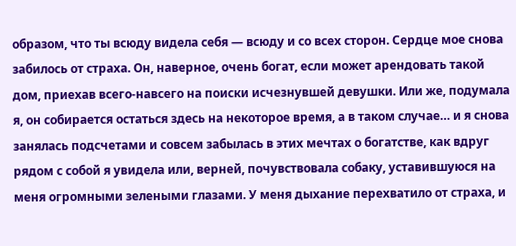образом, что ты всюду видела себя — всюду и со всех сторон. Сердце мое снова забилось от страха. Он, наверное, очень богат, если может арендовать такой дом, приехав всего-навсего на поиски исчезнувшей девушки. Или же, подумала я, он собирается остаться здесь на некоторое время, а в таком случае… и я снова занялась подсчетами и совсем забылась в этих мечтах о богатстве, как вдруг рядом с собой я увидела или, верней, почувствовала собаку, уставившуюся на меня огромными зелеными глазами. У меня дыхание перехватило от страха, и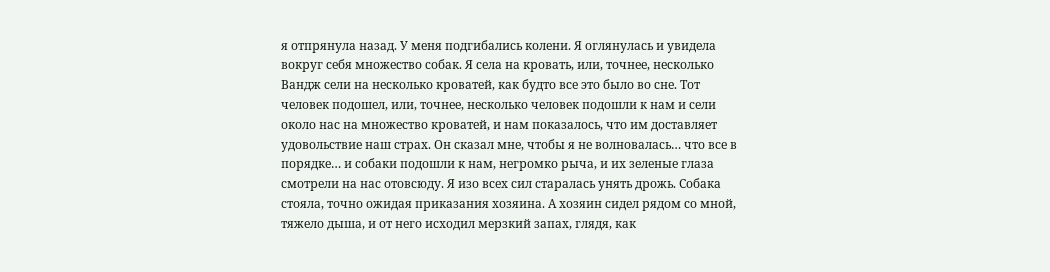я отпрянула назад. У меня подгибались колени. Я оглянулась и увидела вокруг себя множество собак. Я села на кровать, или, точнее, несколько Вандж сели на несколько кроватей, как будто все это было во сне. Тот человек подошел, или, точнее, несколько человек подошли к нам и сели около нас на множество кроватей, и нам показалось, что им доставляет удовольствие наш страх. Он сказал мне, чтобы я не волновалась… что все в порядке… и собаки подошли к нам, негромко рыча, и их зеленые глаза смотрели на нас отовсюду. Я изо всех сил старалась унять дрожь. Собака стояла, точно ожидая приказания хозяина. А хозяин сидел рядом со мной, тяжело дыша, и от него исходил мерзкий запах, глядя, как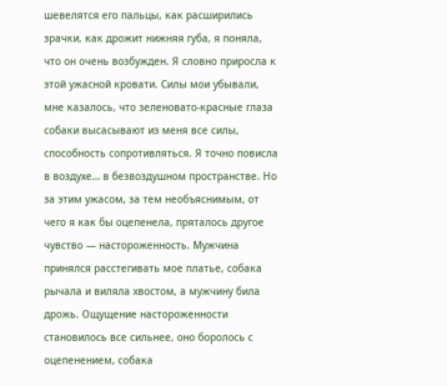шевелятся его пальцы, как расширились зрачки, как дрожит нижняя губа, я поняла, что он очень возбужден. Я словно приросла к этой ужасной кровати. Силы мои убывали, мне казалось, что зеленовато-красные глаза собаки высасывают из меня все силы, способность сопротивляться. Я точно повисла в воздухе… в безвоздушном пространстве. Но за этим ужасом, за тем необъяснимым, от чего я как бы оцепенела, пряталось другое чувство — настороженность. Мужчина принялся расстегивать мое платье, собака рычала и виляла хвостом, а мужчину била дрожь. Ощущение настороженности становилось все сильнее, оно боролось с оцепенением, собака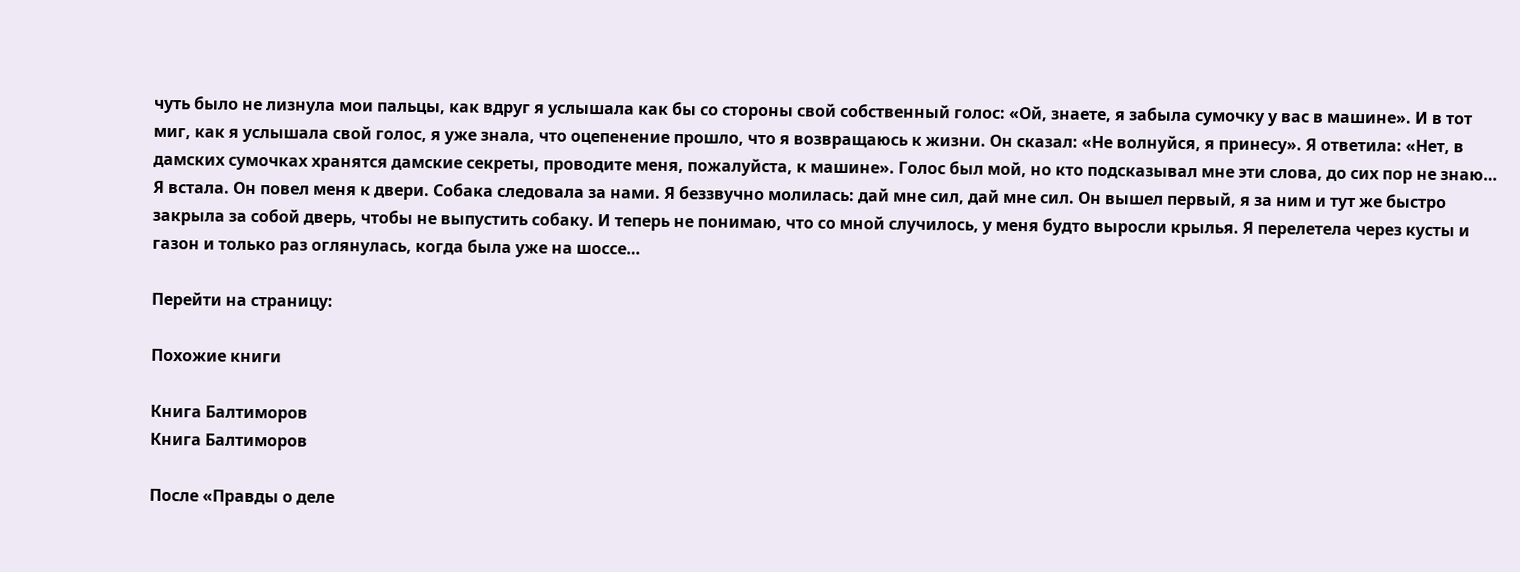чуть было не лизнула мои пальцы, как вдруг я услышала как бы со стороны свой собственный голос: «Ой, знаете, я забыла сумочку у вас в машине». И в тот миг, как я услышала свой голос, я уже знала, что оцепенение прошло, что я возвращаюсь к жизни. Он сказал: «Не волнуйся, я принесу». Я ответила: «Нет, в дамских сумочках хранятся дамские секреты, проводите меня, пожалуйста, к машине». Голос был мой, но кто подсказывал мне эти слова, до сих пор не знаю… Я встала. Он повел меня к двери. Собака следовала за нами. Я беззвучно молилась: дай мне сил, дай мне сил. Он вышел первый, я за ним и тут же быстро закрыла за собой дверь, чтобы не выпустить собаку. И теперь не понимаю, что со мной случилось, у меня будто выросли крылья. Я перелетела через кусты и газон и только раз оглянулась, когда была уже на шоссе…

Перейти на страницу:

Похожие книги

Книга Балтиморов
Книга Балтиморов

После «Правды о деле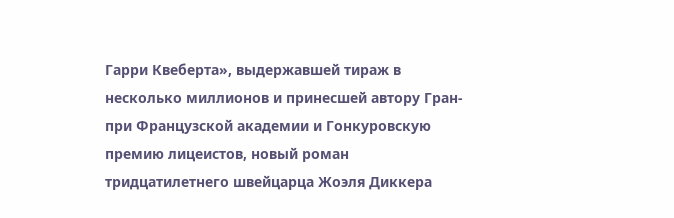Гарри Квеберта», выдержавшей тираж в несколько миллионов и принесшей автору Гран-при Французской академии и Гонкуровскую премию лицеистов, новый роман тридцатилетнего швейцарца Жоэля Диккера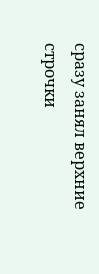сразу занял верхние строчки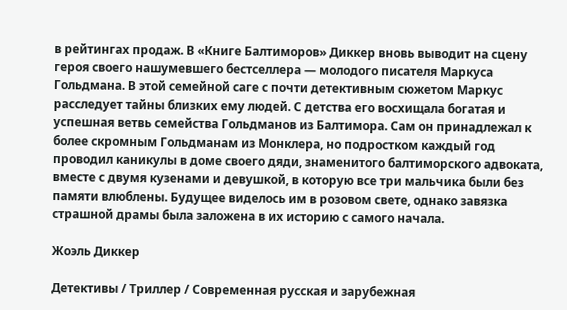в рейтингах продаж. В «Книге Балтиморов» Диккер вновь выводит на сцену героя своего нашумевшего бестселлера — молодого писателя Маркуса Гольдмана. В этой семейной саге с почти детективным сюжетом Маркус расследует тайны близких ему людей. С детства его восхищала богатая и успешная ветвь семейства Гольдманов из Балтимора. Сам он принадлежал к более скромным Гольдманам из Монклера, но подростком каждый год проводил каникулы в доме своего дяди, знаменитого балтиморского адвоката, вместе с двумя кузенами и девушкой, в которую все три мальчика были без памяти влюблены. Будущее виделось им в розовом свете, однако завязка страшной драмы была заложена в их историю с самого начала.

Жоэль Диккер

Детективы / Триллер / Современная русская и зарубежная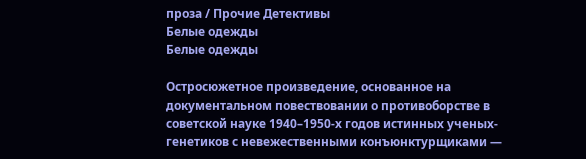проза / Прочие Детективы
Белые одежды
Белые одежды

Остросюжетное произведение, основанное на документальном повествовании о противоборстве в советской науке 1940–1950-х годов истинных ученых-генетиков с невежественными конъюнктурщиками —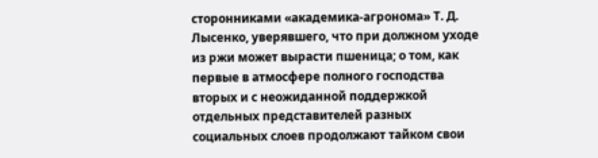сторонниками «академика-агронома» Т. Д. Лысенко, уверявшего, что при должном уходе из ржи может вырасти пшеница; о том, как первые в атмосфере полного господства вторых и с неожиданной поддержкой отдельных представителей разных социальных слоев продолжают тайком свои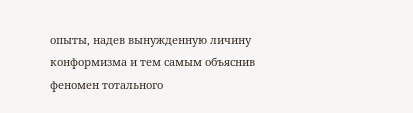опыты, надев вынужденную личину конформизма и тем самым объяснив феномен тотального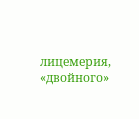лицемерия, «двойного»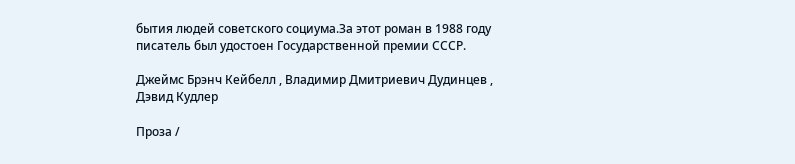бытия людей советского социума.За этот роман в 1988 году писатель был удостоен Государственной премии СССР.

Джеймс Брэнч Кейбелл , Владимир Дмитриевич Дудинцев , Дэвид Кудлер

Проза /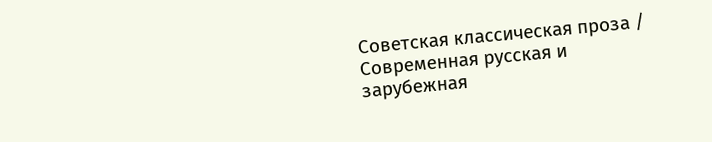Советская классическая проза / Современная русская и зарубежная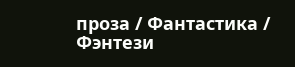проза / Фантастика / Фэнтези